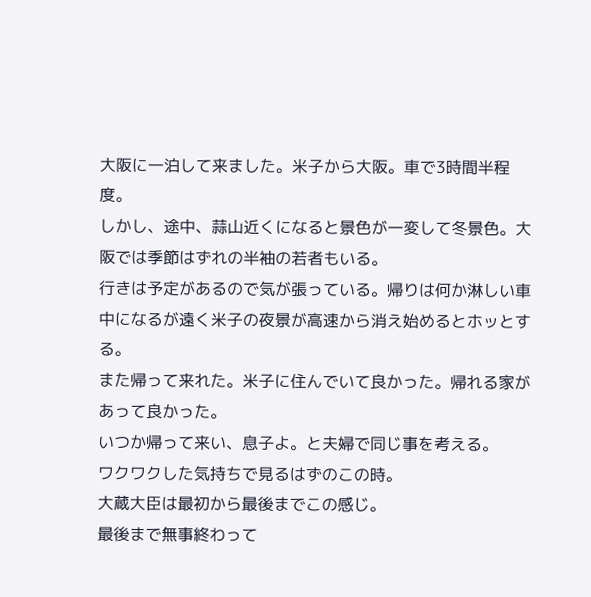大阪に一泊して来ました。米子から大阪。車で3時間半程度。
しかし、途中、蒜山近くになると景色が一変して冬景色。大阪では季節はずれの半袖の若者もいる。
行きは予定があるので気が張っている。帰りは何か淋しい車中になるが遠く米子の夜景が高速から消え始めるとホッとする。
また帰って来れた。米子に住んでいて良かった。帰れる家があって良かった。
いつか帰って来い、息子よ。と夫婦で同じ事を考える。
ワクワクした気持ちで見るはずのこの時。
大蔵大臣は最初から最後までこの感じ。
最後まで無事終わって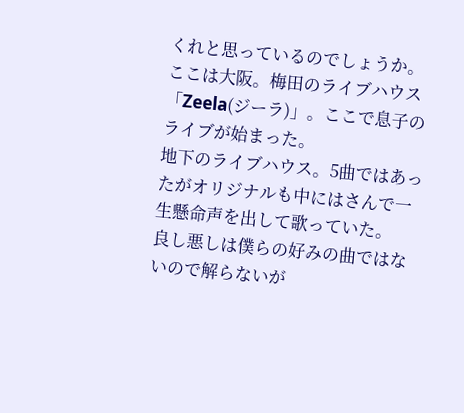くれと思っているのでしょうか。
ここは大阪。梅田のライブハウス「Zeela(ジーラ)」。ここで息子のライブが始まった。
地下のライブハウス。5曲ではあったがオリジナルも中にはさんで一生懸命声を出して歌っていた。
良し悪しは僕らの好みの曲ではないので解らないが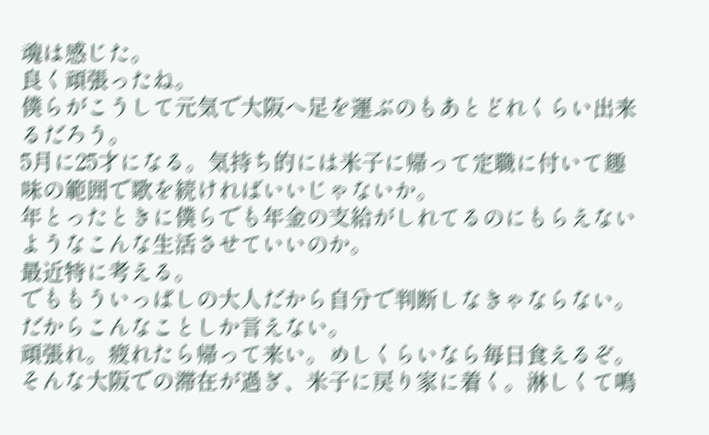魂は感じた。
良く頑張ったね。
僕らがこうして元気で大阪へ足を運ぶのもあとどれくらい出来るだろう。
5月に25才になる。気持ち的には米子に帰って定職に付いて趣味の範囲で歌を続ければいいじゃないか。
年とったときに僕らでも年金の支給がしれてるのにもらえないようなこんな生活させていいのか。
最近特に考える。
でももういっぱしの大人だから自分で判断しなきゃならない。
だからこんなことしか言えない。
頑張れ。疲れたら帰って来い。めしくらいなら毎日食えるぞ。
そんな大阪での滞在が過ぎ、米子に戻り家に着く。淋しくて鳴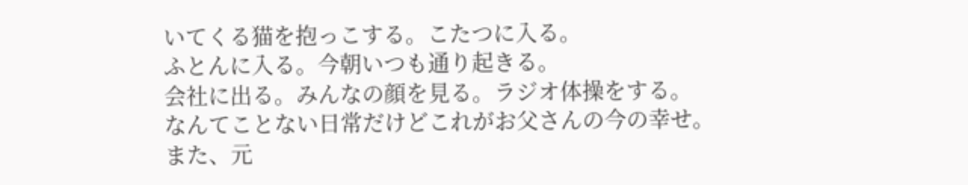いてくる猫を抱っこする。こたつに入る。
ふとんに入る。今朝いつも通り起きる。
会社に出る。みんなの顔を見る。ラジオ体操をする。
なんてことない日常だけどこれがお父さんの今の幸せ。
また、元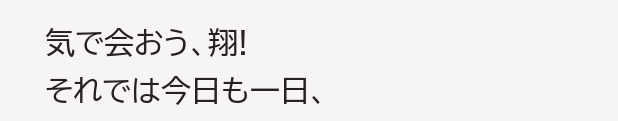気で会おう、翔!
それでは今日も一日、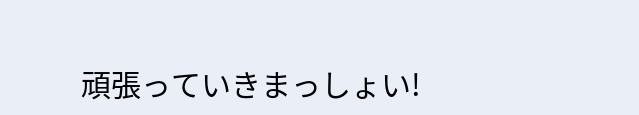頑張っていきまっしょい!